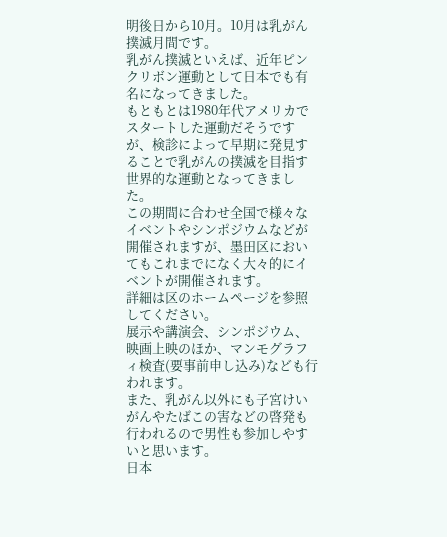明後日から10月。10月は乳がん撲滅月間です。
乳がん撲滅といえば、近年ピンクリボン運動として日本でも有名になってきました。
もともとは1980年代アメリカでスタートした運動だそうですが、検診によって早期に発見することで乳がんの撲滅を目指す世界的な運動となってきました。
この期間に合わせ全国で様々なイベントやシンポジウムなどが開催されますが、墨田区においてもこれまでになく大々的にイベントが開催されます。
詳細は区のホームページを参照してください。
展示や講演会、シンポジウム、映画上映のほか、マンモグラフィ検査(要事前申し込み)なども行われます。
また、乳がん以外にも子宮けいがんやたばこの害などの啓発も行われるので男性も参加しやすいと思います。
日本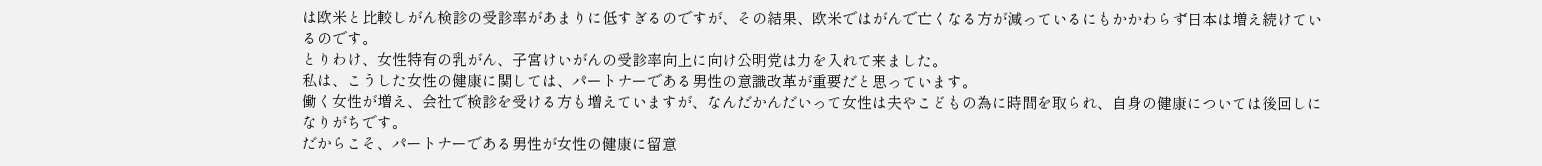は欧米と比較しがん検診の受診率があまりに低すぎるのですが、その結果、欧米ではがんで亡くなる方が減っているにもかかわらず日本は増え続けているのです。
とりわけ、女性特有の乳がん、子宮けいがんの受診率向上に向け公明党は力を入れて来ました。
私は、こうした女性の健康に関しては、パートナーである男性の意識改革が重要だと思っています。
働く女性が増え、会社で検診を受ける方も増えていますが、なんだかんだいって女性は夫やこどもの為に時間を取られ、自身の健康については後回しになりがちです。
だからこそ、パートナーである男性が女性の健康に留意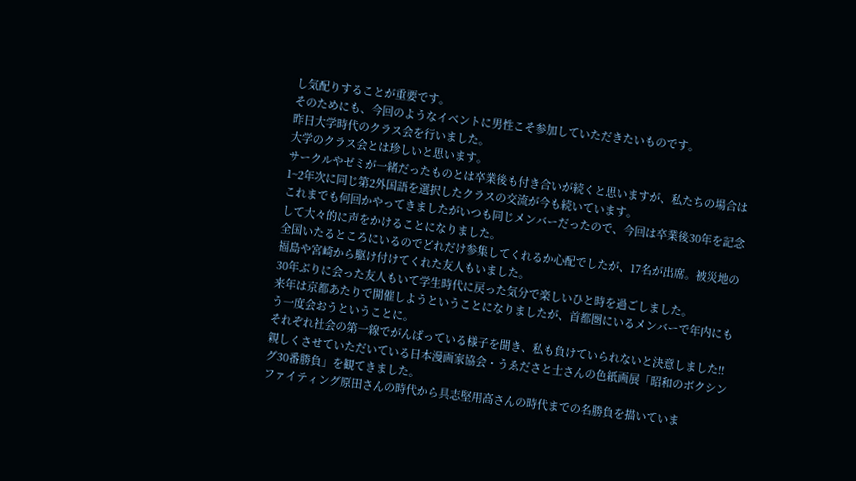し気配りすることが重要です。
そのためにも、今回のようなイベントに男性こそ参加していただきたいものです。
昨日大学時代のクラス会を行いました。
大学のクラス会とは珍しいと思います。
サークルやゼミが一緒だったものとは卒業後も付き合いが続くと思いますが、私たちの場合は1~2年次に同じ第2外国語を選択したクラスの交流が今も続いています。
これまでも何回かやってきましたがいつも同じメンバーだったので、今回は卒業後30年を記念して大々的に声をかけることになりました。
全国いたるところにいるのでどれだけ参集してくれるか心配でしたが、17名が出席。被災地の福島や宮崎から駆け付けてくれた友人もいました。
30年ぶりに会った友人もいて学生時代に戻った気分で楽しいひと時を過ごしました。
来年は京都あたりで開催しようということになりましたが、首都圏にいるメンバーで年内にもう一度会おうということに。
それぞれ社会の第一線でがんばっている様子を聞き、私も負けていられないと決意しました!!
親しくさせていただいている日本漫画家協会・うゑださと士さんの色紙画展「昭和のボクシング30番勝負」を観てきました。
ファイティング原田さんの時代から具志堅用高さんの時代までの名勝負を描いていま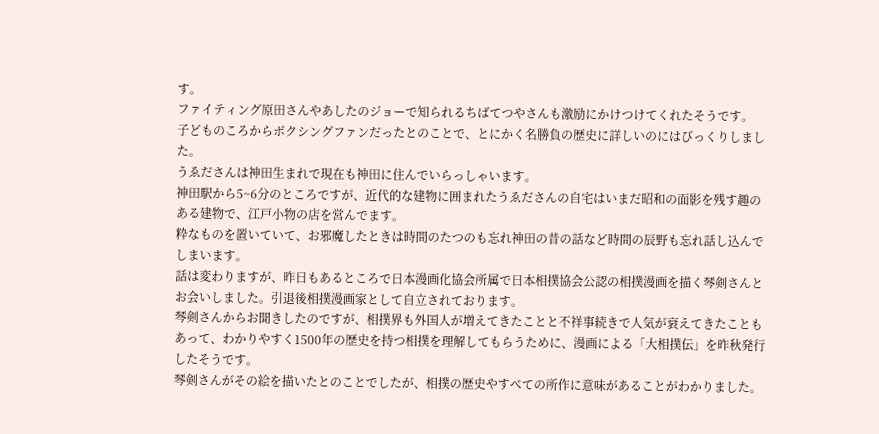す。
ファイティング原田さんやあしたのジョーで知られるちばてつやさんも激励にかけつけてくれたそうです。
子どものころからボクシングファンだったとのことで、とにかく名勝負の歴史に詳しいのにはびっくりしました。
うゑださんは神田生まれで現在も神田に住んでいらっしゃいます。
神田駅から5~6分のところですが、近代的な建物に囲まれたうゑださんの自宅はいまだ昭和の面影を残す趣のある建物で、江戸小物の店を営んでます。
粋なものを置いていて、お邪魔したときは時間のたつのも忘れ神田の昔の話など時間の辰野も忘れ話し込んでしまいます。
話は変わりますが、昨日もあるところで日本漫画化協会所属で日本相撲協会公認の相撲漫画を描く琴剣さんとお会いしました。引退後相撲漫画家として自立されております。
琴剣さんからお聞きしたのですが、相撲界も外国人が増えてきたことと不祥事続きで人気が衰えてきたこともあって、わかりやすく1500年の歴史を持つ相撲を理解してもらうために、漫画による「大相撲伝」を昨秋発行したそうです。
琴剣さんがその絵を描いたとのことでしたが、相撲の歴史やすべての所作に意味があることがわかりました。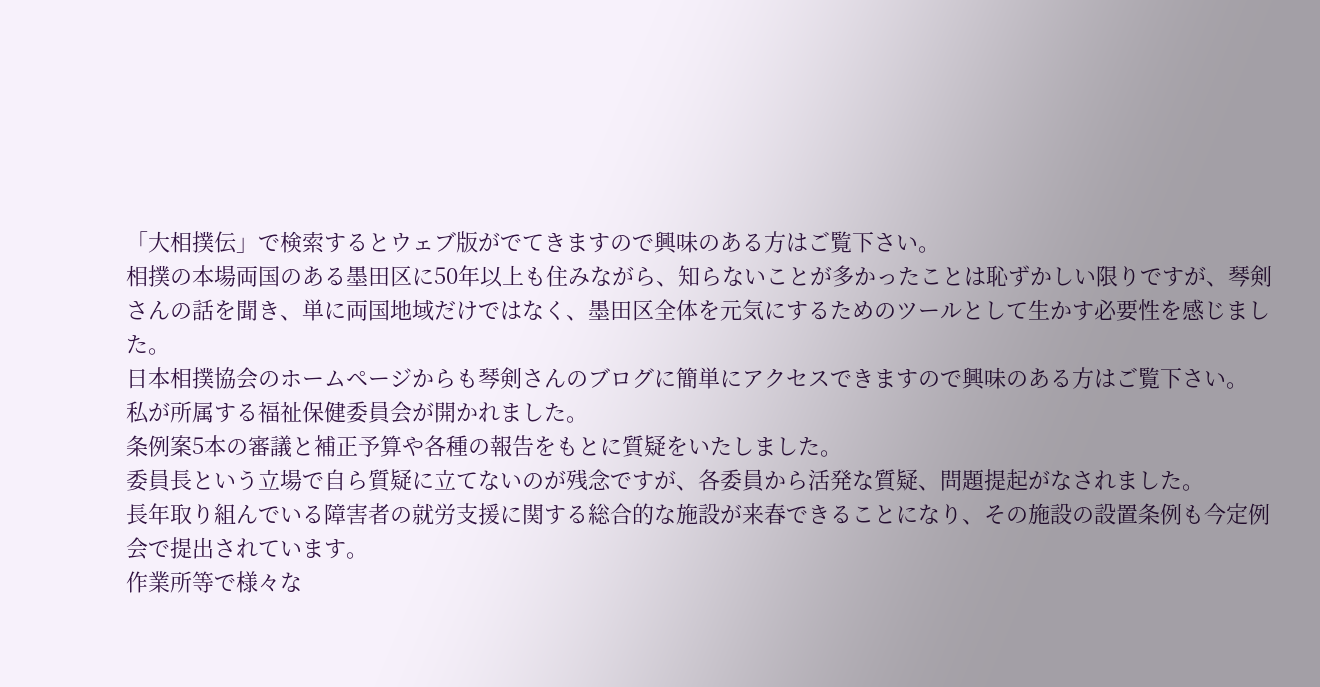「大相撲伝」で検索するとウェブ版がでてきますので興味のある方はご覧下さい。
相撲の本場両国のある墨田区に50年以上も住みながら、知らないことが多かったことは恥ずかしい限りですが、琴剣さんの話を聞き、単に両国地域だけではなく、墨田区全体を元気にするためのツールとして生かす必要性を感じました。
日本相撲協会のホームページからも琴剣さんのブログに簡単にアクセスできますので興味のある方はご覧下さい。
私が所属する福祉保健委員会が開かれました。
条例案5本の審議と補正予算や各種の報告をもとに質疑をいたしました。
委員長という立場で自ら質疑に立てないのが残念ですが、各委員から活発な質疑、問題提起がなされました。
長年取り組んでいる障害者の就労支援に関する総合的な施設が来春できることになり、その施設の設置条例も今定例会で提出されています。
作業所等で様々な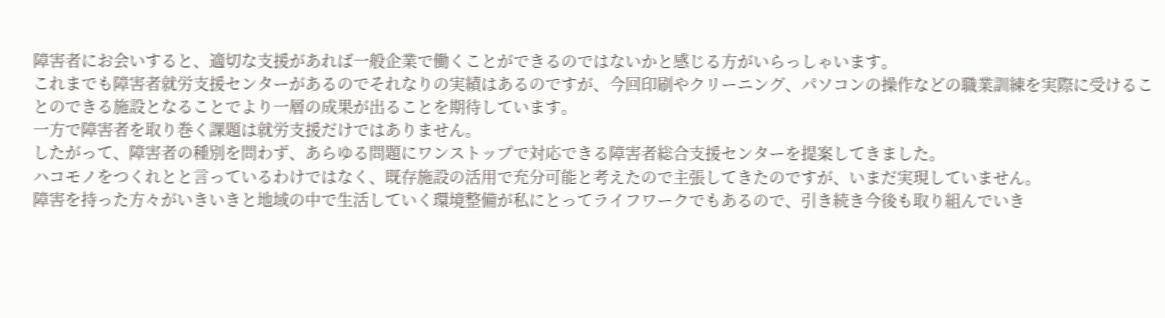障害者にお会いすると、適切な支援があれば一般企業で働くことができるのではないかと感じる方がいらっしゃいます。
これまでも障害者就労支援センターがあるのでそれなりの実績はあるのですが、今回印刷やクリーニング、パソコンの操作などの職業訓練を実際に受けることのできる施設となることでより一層の成果が出ることを期待しています。
一方で障害者を取り巻く課題は就労支援だけではありません。
したがって、障害者の種別を問わず、あらゆる問題にワンストップで対応できる障害者総合支援センターを提案してきました。
ハコモノをつくれとと言っているわけではなく、既存施設の活用で充分可能と考えたので主張してきたのですが、いまだ実現していません。
障害を持った方々がいきいきと地域の中で生活していく環境整備が私にとってライフワークでもあるので、引き続き今後も取り組んでいき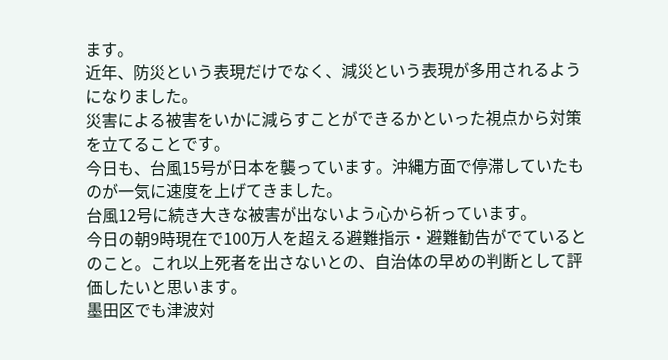ます。
近年、防災という表現だけでなく、減災という表現が多用されるようになりました。
災害による被害をいかに減らすことができるかといった視点から対策を立てることです。
今日も、台風15号が日本を襲っています。沖縄方面で停滞していたものが一気に速度を上げてきました。
台風12号に続き大きな被害が出ないよう心から祈っています。
今日の朝9時現在で100万人を超える避難指示・避難勧告がでているとのこと。これ以上死者を出さないとの、自治体の早めの判断として評価したいと思います。
墨田区でも津波対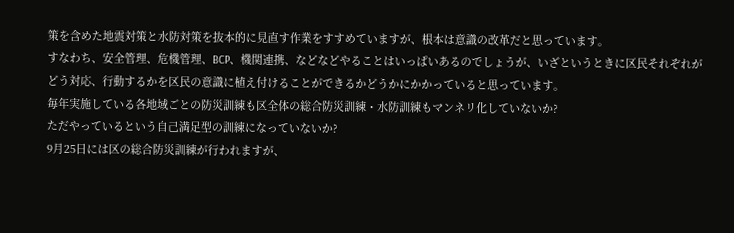策を含めた地震対策と水防対策を抜本的に見直す作業をすすめていますが、根本は意識の改革だと思っています。
すなわち、安全管理、危機管理、BCP、機関連携、などなどやることはいっぱいあるのでしょうが、いざというときに区民それぞれがどう対応、行動するかを区民の意識に植え付けることができるかどうかにかかっていると思っています。
毎年実施している各地域ごとの防災訓練も区全体の総合防災訓練・水防訓練もマンネリ化していないか?
ただやっているという自己満足型の訓練になっていないか?
9月25日には区の総合防災訓練が行われますが、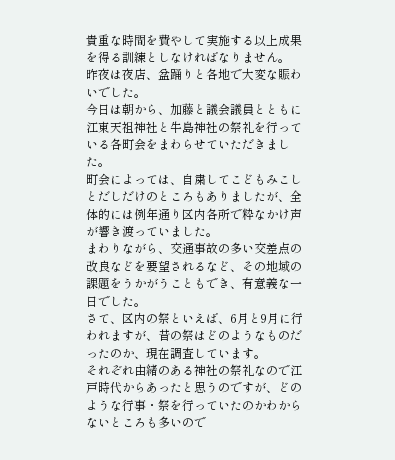貴重な時間を費やして実施する以上成果を得る訓練としなければなりません。
昨夜は夜店、盆踊りと各地で大変な賑わいでした。
今日は朝から、加藤と議会議員とともに江東天祖神社と牛島神社の祭礼を行っている各町会をまわらせていただきました。
町会によっては、自粛してこどもみこしとだしだけのところもありましたが、全体的には例年通り区内各所で粋なかけ声が響き渡っていました。
まわりながら、交通事故の多い交差点の改良などを要望されるなど、その地域の課題をうかがうこともでき、有意義な一日でした。
さて、区内の祭といえば、6月と9月に行われますが、昔の祭はどのようなものだったのか、現在調査しています。
それぞれ由緒のある神社の祭礼なので江戸時代からあったと思うのですが、どのような行事・祭を行っていたのかわからないところも多いので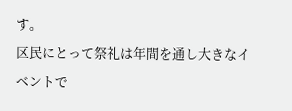す。
区民にとって祭礼は年間を通し大きなイベントで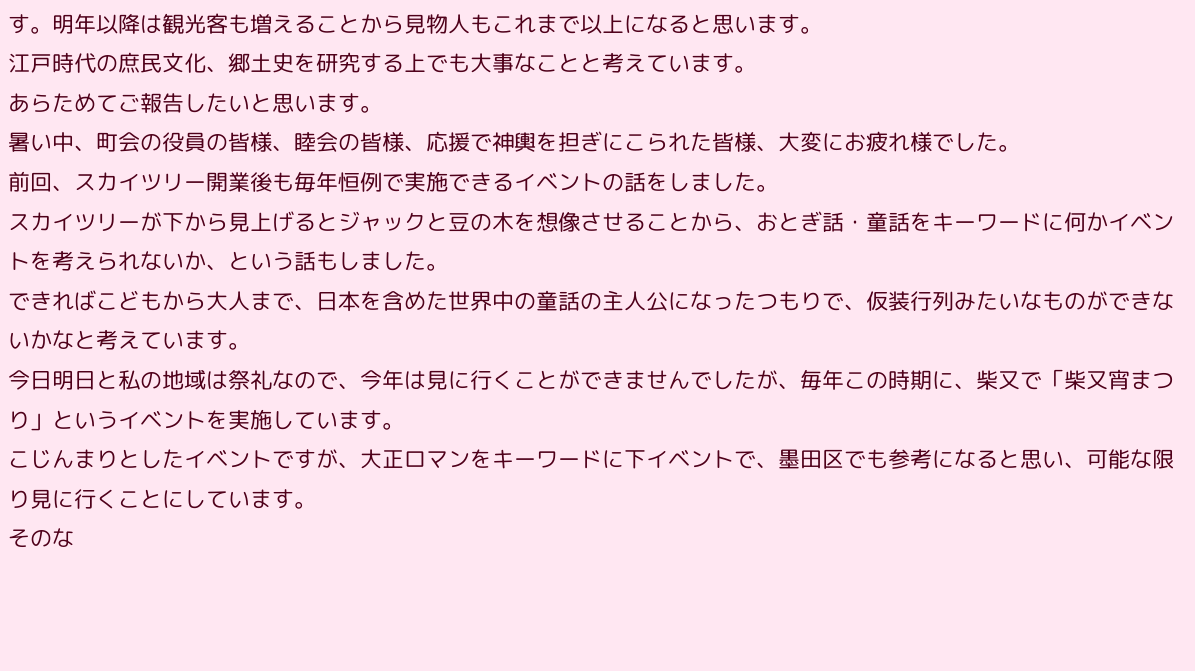す。明年以降は観光客も増えることから見物人もこれまで以上になると思います。
江戸時代の庶民文化、郷土史を研究する上でも大事なことと考えています。
あらためてご報告したいと思います。
暑い中、町会の役員の皆様、睦会の皆様、応援で神輿を担ぎにこられた皆様、大変にお疲れ様でした。
前回、スカイツリー開業後も毎年恒例で実施できるイベントの話をしました。
スカイツリーが下から見上げるとジャックと豆の木を想像させることから、おとぎ話・童話をキーワードに何かイベントを考えられないか、という話もしました。
できればこどもから大人まで、日本を含めた世界中の童話の主人公になったつもりで、仮装行列みたいなものができないかなと考えています。
今日明日と私の地域は祭礼なので、今年は見に行くことができませんでしたが、毎年この時期に、柴又で「柴又宵まつり」というイベントを実施しています。
こじんまりとしたイベントですが、大正ロマンをキーワードに下イベントで、墨田区でも参考になると思い、可能な限り見に行くことにしています。
そのな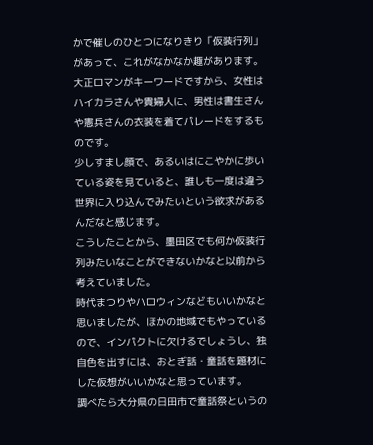かで催しのひとつになりきり「仮装行列」があって、これがなかなか趣があります。
大正ロマンがキーワードですから、女性はハイカラさんや貴婦人に、男性は書生さんや憲兵さんの衣装を着てパレードをするものです。
少しすまし顔で、あるいはにこやかに歩いている姿を見ていると、誰しも一度は違う世界に入り込んでみたいという欲求があるんだなと感じます。
こうしたことから、墨田区でも何か仮装行列みたいなことができないかなと以前から考えていました。
時代まつりやハロウィンなどもいいかなと思いましたが、ほかの地域でもやっているので、インパクトに欠けるでしょうし、独自色を出すには、おとぎ話・童話を題材にした仮想がいいかなと思っています。
調べたら大分県の日田市で童話祭というの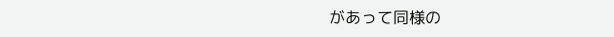があって同様の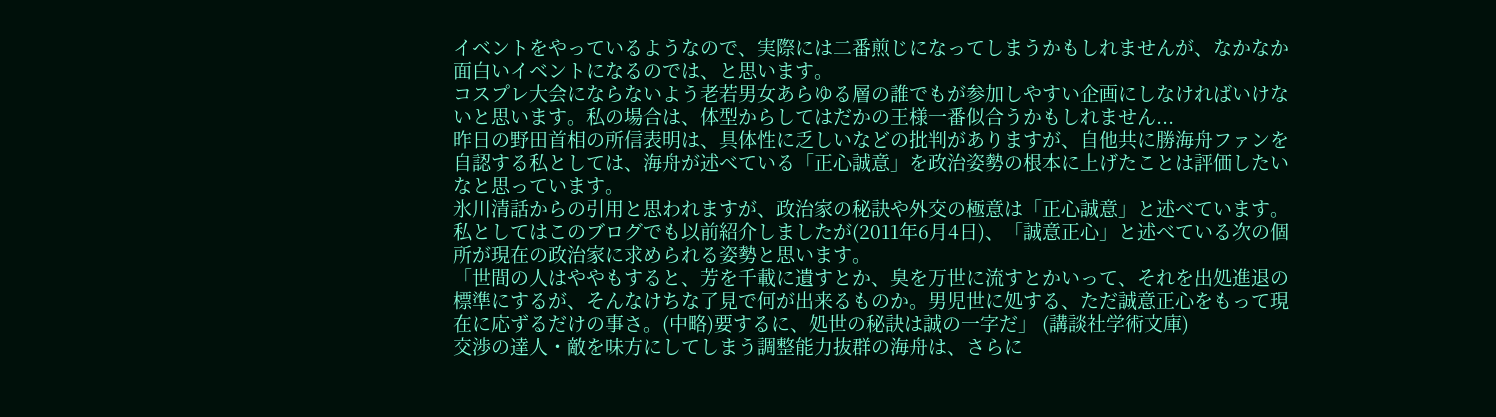イベントをやっているようなので、実際には二番煎じになってしまうかもしれませんが、なかなか面白いイベントになるのでは、と思います。
コスプレ大会にならないよう老若男女あらゆる層の誰でもが参加しやすい企画にしなければいけないと思います。私の場合は、体型からしてはだかの王様一番似合うかもしれません...
昨日の野田首相の所信表明は、具体性に乏しいなどの批判がありますが、自他共に勝海舟ファンを自認する私としては、海舟が述べている「正心誠意」を政治姿勢の根本に上げたことは評価したいなと思っています。
氷川清話からの引用と思われますが、政治家の秘訣や外交の極意は「正心誠意」と述べています。私としてはこのブログでも以前紹介しましたが(2011年6月4日)、「誠意正心」と述べている次の個所が現在の政治家に求められる姿勢と思います。
「世間の人はややもすると、芳を千載に遺すとか、臭を万世に流すとかいって、それを出処進退の標準にするが、そんなけちな了見で何が出来るものか。男児世に処する、ただ誠意正心をもって現在に応ずるだけの事さ。(中略)要するに、処世の秘訣は誠の一字だ」 (講談社学術文庫)
交渉の達人・敵を味方にしてしまう調整能力抜群の海舟は、さらに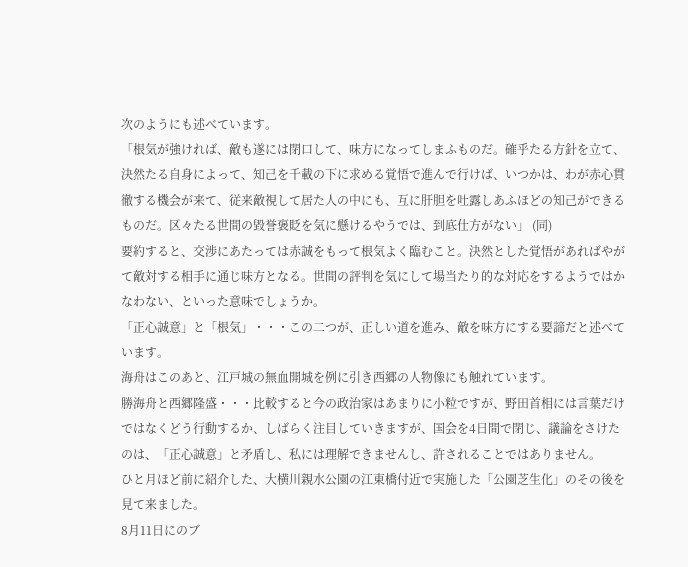次のようにも述べています。
「根気が強ければ、敵も遂には閉口して、味方になってしまふものだ。確乎たる方針を立て、決然たる自身によって、知己を千載の下に求める覚悟で進んで行けば、いつかは、わが赤心貫徹する機会が来て、従来敵視して居た人の中にも、互に肝胆を吐露しあふほどの知己ができるものだ。区々たる世間の毀誉褒貶を気に懸けるやうでは、到底仕方がない」 (同)
要約すると、交渉にあたっては赤誠をもって根気よく臨むこと。決然とした覚悟があればやがて敵対する相手に通じ味方となる。世間の評判を気にして場当たり的な対応をするようではかなわない、といった意味でしょうか。
「正心誠意」と「根気」・・・この二つが、正しい道を進み、敵を味方にする要諦だと述べています。
海舟はこのあと、江戸城の無血開城を例に引き西郷の人物像にも触れています。
勝海舟と西郷隆盛・・・比較すると今の政治家はあまりに小粒ですが、野田首相には言葉だけではなくどう行動するか、しばらく注目していきますが、国会を4日間で閉じ、議論をさけたのは、「正心誠意」と矛盾し、私には理解できませんし、許されることではありません。
ひと月ほど前に紹介した、大横川親水公園の江東橋付近で実施した「公園芝生化」のその後を見て来ました。
8月11日にのブ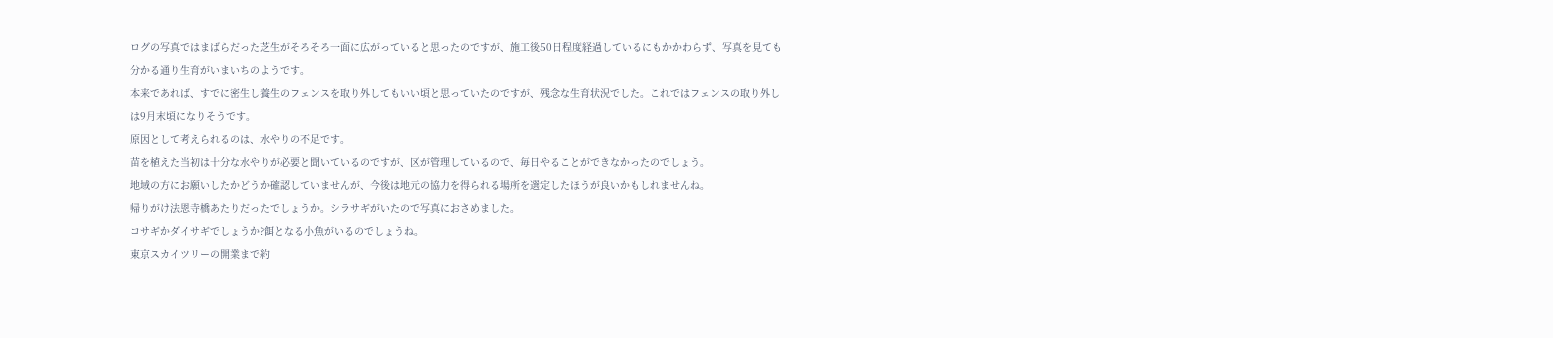ログの写真ではまばらだった芝生がそろそろ一面に広がっていると思ったのですが、施工後50日程度経過しているにもかかわらず、写真を見ても分かる通り生育がいまいちのようです。
本来であれば、すでに密生し養生のフェンスを取り外してもいい頃と思っていたのですが、残念な生育状況でした。これではフェンスの取り外しは9月末頃になりそうです。
原因として考えられるのは、水やりの不足です。
苗を植えた当初は十分な水やりが必要と聞いているのですが、区が管理しているので、毎日やることができなかったのでしょう。
地域の方にお願いしたかどうか確認していませんが、今後は地元の協力を得られる場所を選定したほうが良いかもしれませんね。
帰りがけ法恩寺橋あたりだったでしょうか。シラサギがいたので写真におさめました。
コサギかダイサギでしょうか?餌となる小魚がいるのでしょうね。
東京スカイツリーの開業まで約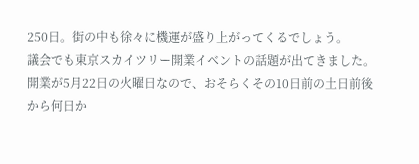250日。街の中も徐々に機運が盛り上がってくるでしょう。
議会でも東京スカイツリー開業イベントの話題が出てきました。
開業が5月22日の火曜日なので、おそらくその10日前の土日前後から何日か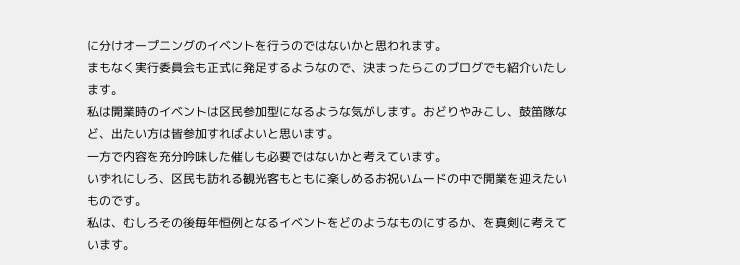に分けオープニングのイベントを行うのではないかと思われます。
まもなく実行委員会も正式に発足するようなので、決まったらこのブログでも紹介いたします。
私は開業時のイベントは区民参加型になるような気がします。おどりやみこし、鼓笛隊など、出たい方は皆参加すればよいと思います。
一方で内容を充分吟味した催しも必要ではないかと考えています。
いずれにしろ、区民も訪れる観光客もともに楽しめるお祝いムードの中で開業を迎えたいものです。
私は、むしろその後毎年恒例となるイベントをどのようなものにするか、を真剣に考えています。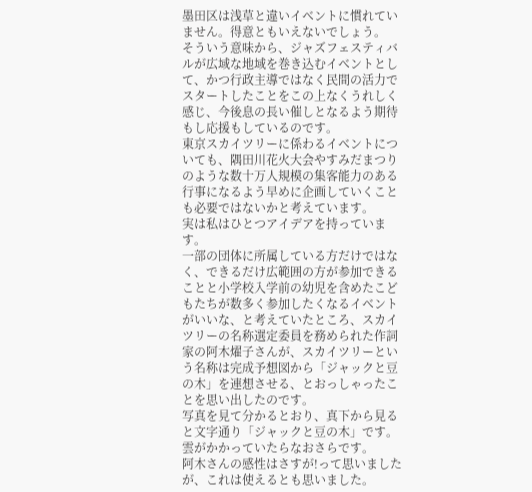墨田区は浅草と違いイベントに慣れていません。得意ともいえないでしょう。
そういう意味から、ジャズフェスティバルが広域な地域を巻き込むイベントとして、かつ行政主導ではなく民間の活力でスタートしたことをこの上なくうれしく感じ、今後息の長い催しとなるよう期待もし応援もしているのです。
東京スカイツリーに係わるイベントについても、隅田川花火大会やすみだまつりのような数十万人規模の集客能力のある行事になるよう早めに企画していくことも必要ではないかと考えています。
実は私はひとつアイデアを持っています。
一部の団体に所属している方だけではなく、できるだけ広範囲の方が参加できることと小学校入学前の幼児を含めたこどもたちが数多く参加したくなるイベントがいいな、と考えていたところ、スカイツリーの名称選定委員を務められた作詞家の阿木燿子さんが、スカイツリーという名称は完成予想図から「ジャックと豆の木」を連想させる、とおっしゃったことを思い出したのです。
写真を見て分かるとおり、真下から見ると文字通り「ジャックと豆の木」です。雲がかかっていたらなおさらです。
阿木さんの感性はさすが!って思いましたが、これは使えるとも思いました。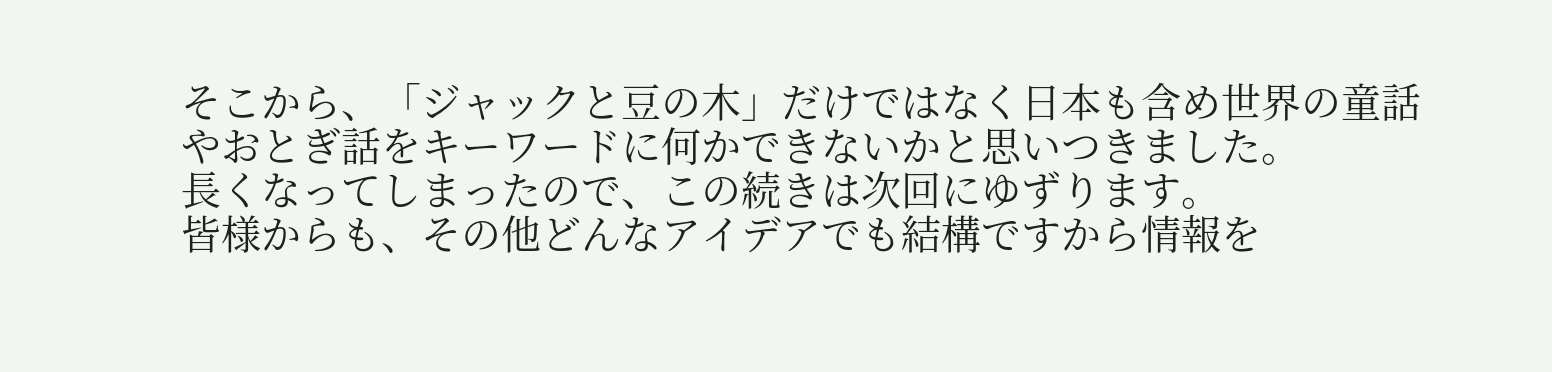そこから、「ジャックと豆の木」だけではなく日本も含め世界の童話やおとぎ話をキーワードに何かできないかと思いつきました。
長くなってしまったので、この続きは次回にゆずります。
皆様からも、その他どんなアイデアでも結構ですから情報を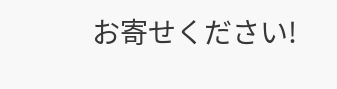お寄せください!